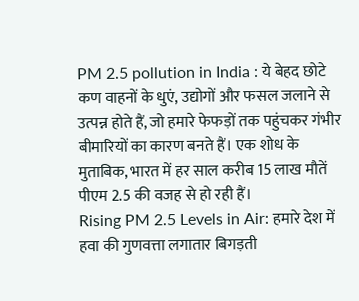PM 2.5 pollution in India : ये बेहद छोटे कण वाहनों के धुएं, उद्योगों और फसल जलाने से उत्पन्न होते हैं, जो हमारे फेफड़ों तक पहुंचकर गंभीर बीमारियों का कारण बनते हैं। एक शोध के मुताबिक, भारत में हर साल करीब 15 लाख मौतें पीएम 2.5 की वजह से हो रही हैं।
Rising PM 2.5 Levels in Air: हमारे देश में हवा की गुणवत्ता लगातार बिगड़ती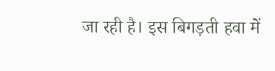जा रही है। इस बिगड़ती हवा में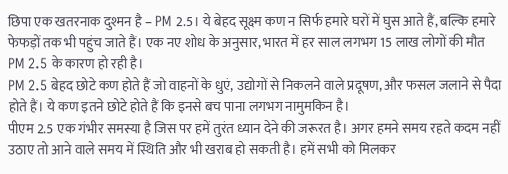छिपा एक खतरनाक दुश्मन है – PM 2.5। ये बेहद सूक्ष्म कण न सिर्फ हमारे घरों में घुस आते हैं, बल्कि हमारे फेफड़ों तक भी पहुंच जाते हैं। एक नए शोध के अनुसार, भारत में हर साल लगभग 15 लाख लोगों की मौत PM 2.5 के कारण हो रही है।
PM 2.5 बेहद छोटे कण होते हैं जो वाहनों के धुएं, उद्योगों से निकलने वाले प्रदूषण, और फसल जलाने से पैदा होते हैं। ये कण इतने छोटे होते हैं कि इनसे बच पाना लगभग नामुमकिन है।
पीएम 2.5 एक गंभीर समस्या है जिस पर हमें तुरंत ध्यान देने की जरूरत है। अगर हमने समय रहते कदम नहीं उठाए तो आने वाले समय में स्थिति और भी खराब हो सकती है। हमें सभी को मिलकर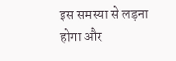इस समस्या से लड़ना होगा और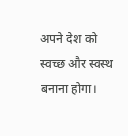अपने देश को स्वच्छ और स्वस्थ बनाना होगा।